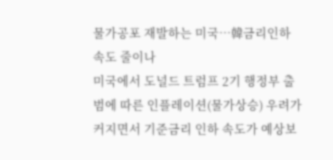물가공포 재발하는 미국…韓금리인하 속도 줄이나
미국에서 도널드 트럼프 2기 행정부 출범에 따른 인플레이션(물가상승) 우려가 커지면서 기준금리 인하 속도가 예상보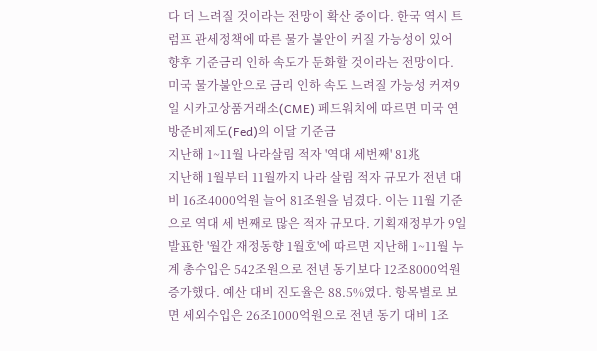다 더 느려질 것이라는 전망이 확산 중이다. 한국 역시 트럼프 관세정책에 따른 물가 불안이 커질 가능성이 있어 향후 기준금리 인하 속도가 둔화할 것이라는 전망이다. 미국 물가불안으로 금리 인하 속도 느려질 가능성 커져9일 시카고상품거래소(CME) 페드워치에 따르면 미국 연방준비제도(Fed)의 이달 기준금
지난해 1~11월 나라살림 적자 '역대 세번째' 81兆
지난해 1월부터 11월까지 나라 살림 적자 규모가 전년 대비 16조4000억원 늘어 81조원을 넘겼다. 이는 11월 기준으로 역대 세 번째로 많은 적자 규모다. 기획재정부가 9일 발표한 '월간 재정동향 1월호'에 따르면 지난해 1~11월 누계 총수입은 542조원으로 전년 동기보다 12조8000억원 증가했다. 예산 대비 진도율은 88.5%였다. 항목별로 보면 세외수입은 26조1000억원으로 전년 동기 대비 1조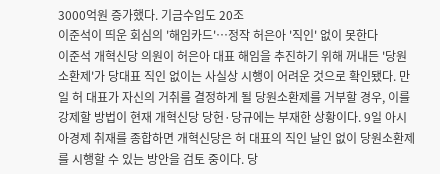3000억원 증가했다. 기금수입도 20조
이준석이 띄운 회심의 '해임카드'…정작 허은아 '직인' 없이 못한다
이준석 개혁신당 의원이 허은아 대표 해임을 추진하기 위해 꺼내든 '당원소환제'가 당대표 직인 없이는 사실상 시행이 어려운 것으로 확인됐다. 만일 허 대표가 자신의 거취를 결정하게 될 당원소환제를 거부할 경우, 이를 강제할 방법이 현재 개혁신당 당헌·당규에는 부재한 상황이다. 9일 아시아경제 취재를 종합하면 개혁신당은 허 대표의 직인 날인 없이 당원소환제를 시행할 수 있는 방안을 검토 중이다. 당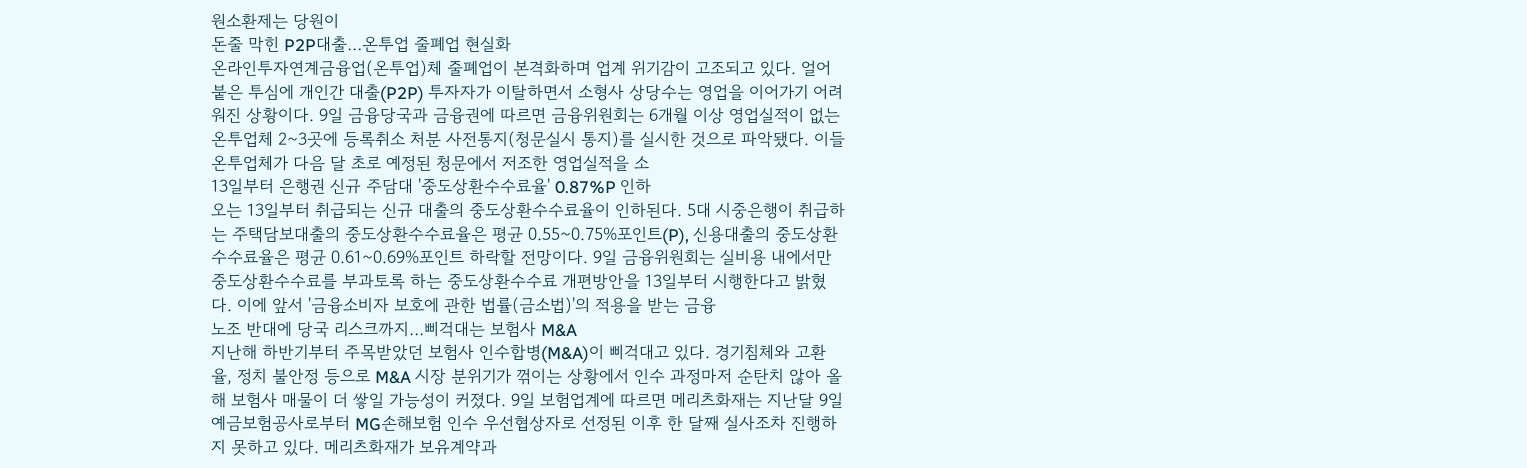원소환제는 당원이
돈줄 막힌 P2P대출…온투업 줄폐업 현실화
온라인투자연계금융업(온투업)체 줄폐업이 본격화하며 업계 위기감이 고조되고 있다. 얼어붙은 투심에 개인간 대출(P2P) 투자자가 이탈하면서 소형사 상당수는 영업을 이어가기 어려워진 상황이다. 9일 금융당국과 금융권에 따르면 금융위원회는 6개월 이상 영업실적이 없는 온투업체 2~3곳에 등록취소 처분 사전통지(청문실시 통지)를 실시한 것으로 파악됐다. 이들 온투업체가 다음 달 초로 예정된 청문에서 저조한 영업실적을 소
13일부터 은행권 신규 주담대 '중도상환수수료율' 0.87%P 인하
오는 13일부터 취급되는 신규 대출의 중도상환수수료율이 인하된다. 5대 시중은행이 취급하는 주택담보대출의 중도상환수수료율은 평균 0.55~0.75%포인트(P), 신용대출의 중도상환수수료율은 평균 0.61~0.69%포인트 하락할 전망이다. 9일 금융위원회는 실비용 내에서만 중도상환수수료를 부과토록 하는 중도상환수수료 개편방안을 13일부터 시행한다고 밝혔다. 이에 앞서 '금융소비자 보호에 관한 법률(금소법)'의 적용을 받는 금융
노조 반대에 당국 리스크까지…삐걱대는 보험사 M&A
지난해 하반기부터 주목받았던 보험사 인수합병(M&A)이 삐걱대고 있다. 경기침체와 고환율, 정치 불안정 등으로 M&A 시장 분위기가 꺾이는 상황에서 인수 과정마저 순탄치 않아 올해 보험사 매물이 더 쌓일 가능성이 커졌다. 9일 보험업계에 따르면 메리츠화재는 지난달 9일 예금보험공사로부터 MG손해보험 인수 우선협상자로 선정된 이후 한 달째 실사조차 진행하지 못하고 있다. 메리츠화재가 보유계약과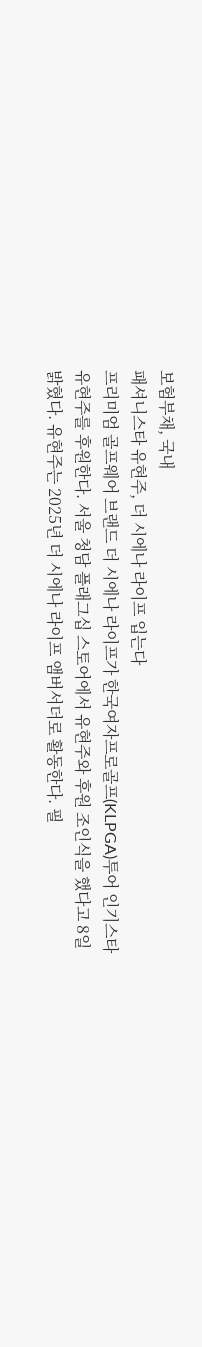보험부채, 국내
패셔니스타 유현주, 더 시에나 라이프 입는다
프리미엄 골프웨어 브랜드 더 시에나 라이프가 한국여자프로골프(KLPGA)투어 인기스타 유현주를 후원한다. 서울 청담 플래그십 스토어에서 유현주와 후원 조인식을 했다고 8일 밝혔다. 유현주는 2025년 더 시에나 라이프 앰버서더로 활동한다. 필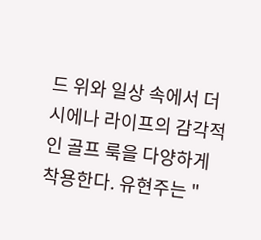드 위와 일상 속에서 더 시에나 라이프의 감각적인 골프 룩을 다양하게 착용한다. 유현주는 "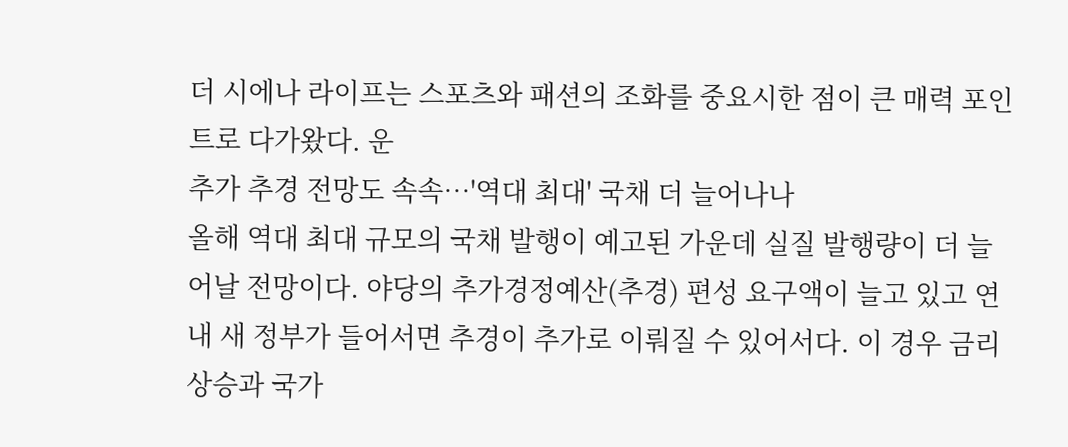더 시에나 라이프는 스포츠와 패션의 조화를 중요시한 점이 큰 매력 포인트로 다가왔다. 운
추가 추경 전망도 속속…'역대 최대' 국채 더 늘어나나
올해 역대 최대 규모의 국채 발행이 예고된 가운데 실질 발행량이 더 늘어날 전망이다. 야당의 추가경정예산(추경) 편성 요구액이 늘고 있고 연내 새 정부가 들어서면 추경이 추가로 이뤄질 수 있어서다. 이 경우 금리 상승과 국가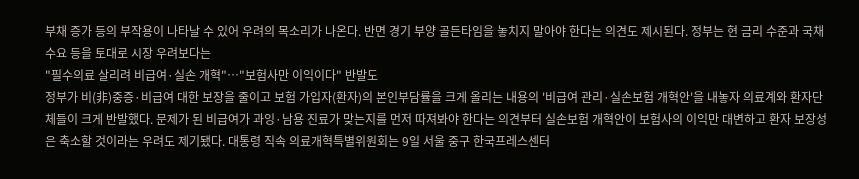부채 증가 등의 부작용이 나타날 수 있어 우려의 목소리가 나온다. 반면 경기 부양 골든타임을 놓치지 말아야 한다는 의견도 제시된다. 정부는 현 금리 수준과 국채 수요 등을 토대로 시장 우려보다는
"필수의료 살리려 비급여·실손 개혁"…"보험사만 이익이다" 반발도
정부가 비(非)중증·비급여 대한 보장을 줄이고 보험 가입자(환자)의 본인부담률을 크게 올리는 내용의 '비급여 관리·실손보험 개혁안'을 내놓자 의료계와 환자단체들이 크게 반발했다. 문제가 된 비급여가 과잉·남용 진료가 맞는지를 먼저 따져봐야 한다는 의견부터 실손보험 개혁안이 보험사의 이익만 대변하고 환자 보장성은 축소할 것이라는 우려도 제기됐다. 대통령 직속 의료개혁특별위원회는 9일 서울 중구 한국프레스센터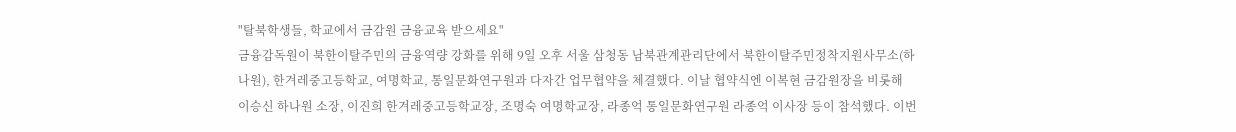"탈북학생들, 학교에서 금감원 금융교육 받으세요"
금융감독원이 북한이탈주민의 금융역량 강화를 위해 9일 오후 서울 삼청동 남북관계관리단에서 북한이탈주민정착지원사무소(하나원), 한겨레중고등학교, 여명학교, 통일문화연구원과 다자간 업무협약을 체결했다. 이날 협약식엔 이복현 금감원장을 비롯해 이승신 하나원 소장, 이진희 한겨레중고등학교장, 조명숙 여명학교장, 라종억 통일문화연구원 라종억 이사장 등이 참석했다. 이번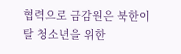협력으로 금감원은 북한이탈 청소년을 위한